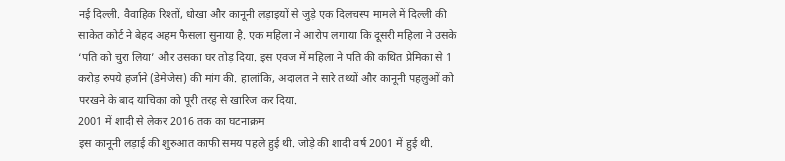नई दिल्ली. वैवाहिक रिश्तों, धोखा और कानूनी लड़ाइयों से जुड़े एक दिलचस्प मामले में दिल्ली की साकेत कोर्ट ने बेहद अहम फैसला सुनाया है. एक महिला ने आरोप लगाया कि दूसरी महिला ने उसके ‘पति को चुरा लिया’ और उसका घर तोड़ दिया. इस एवज में महिला ने पति की कथित प्रेमिका से 1 करोड़ रुपये हर्जाने (डेमेजेस) की मांग की. हालांकि, अदालत ने सारे तथ्यों और कानूनी पहलुओं को परखने के बाद याचिका को पूरी तरह से खारिज कर दिया.
2001 में शादी से लेकर 2016 तक का घटनाक्रम
इस कानूनी लड़ाई की शुरुआत काफी समय पहले हुई थी. जोड़े की शादी वर्ष 2001 में हुई थी.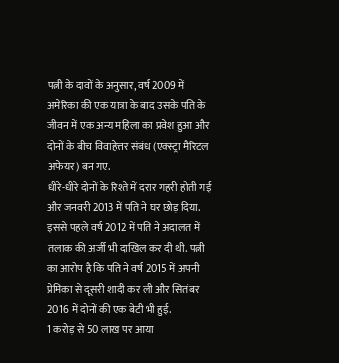पत्नी के दावों के अनुसार, वर्ष 2009 में अमेरिका की एक यात्रा के बाद उसके पति के जीवन में एक अन्य महिला का प्रवेश हुआ और दोनों के बीच विवाहेत्तर संबंध (एक्स्ट्रा मैरिटल अफेयर) बन गए.
धीरे-धीरे दोनों के रिश्ते में दरार गहरी होती गई और जनवरी 2013 में पति ने घर छोड़ दिया. इससे पहले वर्ष 2012 में पति ने अदालत में तलाक की अर्जी भी दाखिल कर दी थी. पत्नी का आरोप है कि पति ने वर्ष 2015 में अपनी प्रेमिका से दूसरी शादी कर ली और सितंबर 2016 में दोनों की एक बेटी भी हुई.
1 करोड़ से 50 लाख पर आया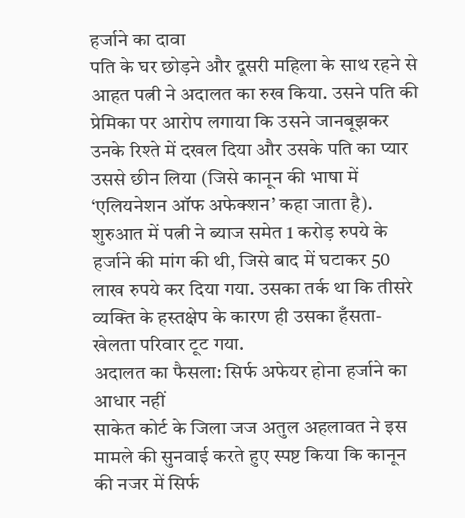हर्जाने का दावा
पति के घर छोड़ने और दूसरी महिला के साथ रहने से आहत पत्नी ने अदालत का रुख किया. उसने पति की प्रेमिका पर आरोप लगाया कि उसने जानबूझकर उनके रिश्ते में दखल दिया और उसके पति का प्यार उससे छीन लिया (जिसे कानून की भाषा में ‘एलियनेशन ऑफ अफेक्शन’ कहा जाता है).
शुरुआत में पत्नी ने ब्याज समेत 1 करोड़ रुपये के हर्जाने की मांग की थी, जिसे बाद में घटाकर 50 लाख रुपये कर दिया गया. उसका तर्क था कि तीसरे व्यक्ति के हस्तक्षेप के कारण ही उसका हँसता-खेलता परिवार टूट गया.
अदालत का फैसला: सिर्फ अफेयर होना हर्जाने का आधार नहीं
साकेत कोर्ट के जिला जज अतुल अहलावत ने इस मामले की सुनवाई करते हुए स्पष्ट किया कि कानून की नजर में सिर्फ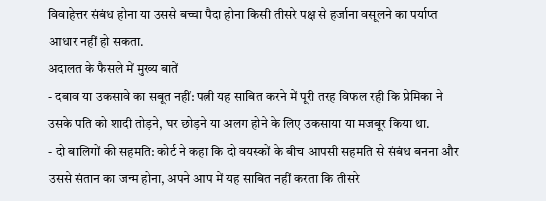विवाहेत्तर संबंध होना या उससे बच्चा पैदा होना किसी तीसरे पक्ष से हर्जाना वसूलने का पर्याप्त आधार नहीं हो सकता.
अदालत के फैसले में मुख्य बातें
- दबाव या उकसावे का सबूत नहीं: पत्नी यह साबित करने में पूरी तरह विफल रही कि प्रेमिका ने उसके पति को शादी तोड़ने, घर छोड़ने या अलग होने के लिए उकसाया या मजबूर किया था.
- दो बालिगों की सहमति: कोर्ट ने कहा कि दो वयस्कों के बीच आपसी सहमति से संबंध बनना और उससे संतान का जन्म होना, अपने आप में यह साबित नहीं करता कि तीसरे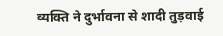व्यक्ति ने दुर्भावना से शादी तुड़वाई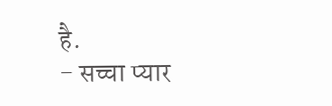है.
- सच्चा प्यार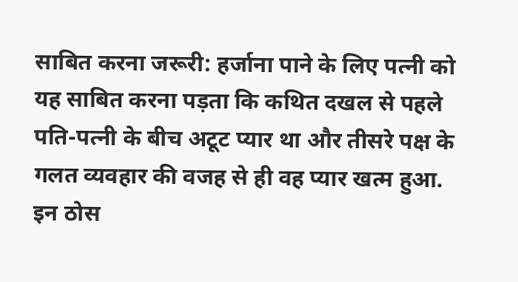साबित करना जरूरी: हर्जाना पाने के लिए पत्नी को यह साबित करना पड़ता कि कथित दखल से पहले पति-पत्नी के बीच अटूट प्यार था और तीसरे पक्ष के गलत व्यवहार की वजह से ही वह प्यार खत्म हुआ.
इन ठोस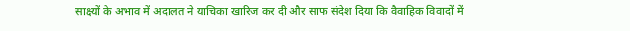साक्ष्यों के अभाव में अदालत ने याचिका खारिज कर दी और साफ संदेश दिया कि वैवाहिक विवादों में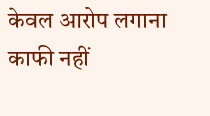केवल आरोप लगाना काफी नहीं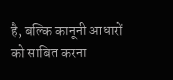है, बल्कि कानूनी आधारों को साबित करना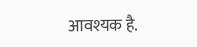आवश्यक है.